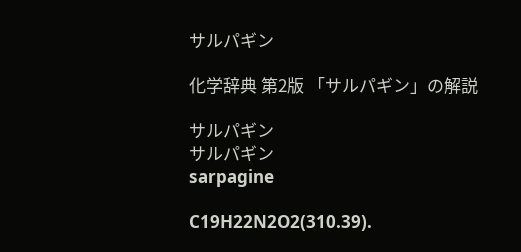サルパギン

化学辞典 第2版 「サルパギン」の解説

サルパギン
サルパギン
sarpagine

C19H22N2O2(310.39).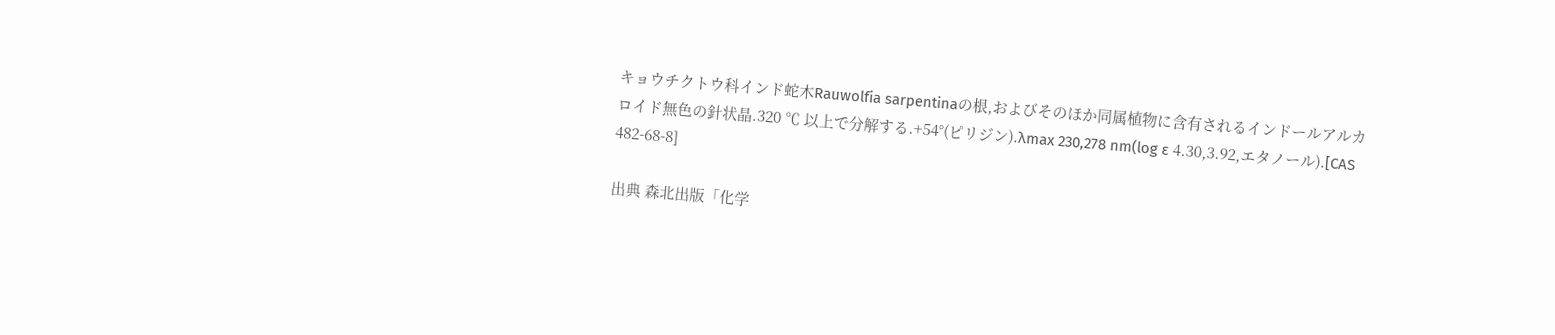キョウチクトウ科インド蛇木Rauwolfia sarpentinaの根,およびそのほか同属植物に含有されるインドールアルカロイド無色の針状晶.320 ℃ 以上で分解する.+54°(ピリジン).λmax 230,278 nm(log ε 4.30,3.92,エタノール).[CAS 482-68-8]

出典 森北出版「化学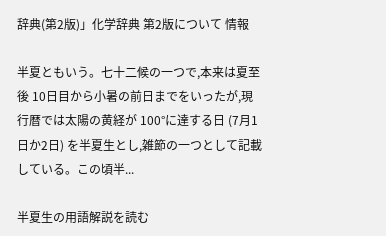辞典(第2版)」化学辞典 第2版について 情報

半夏ともいう。七十二候の一つで,本来は夏至後 10日目から小暑の前日までをいったが,現行暦では太陽の黄経が 100°に達する日 (7月1日か2日) を半夏生とし,雑節の一つとして記載している。この頃半...

半夏生の用語解説を読む